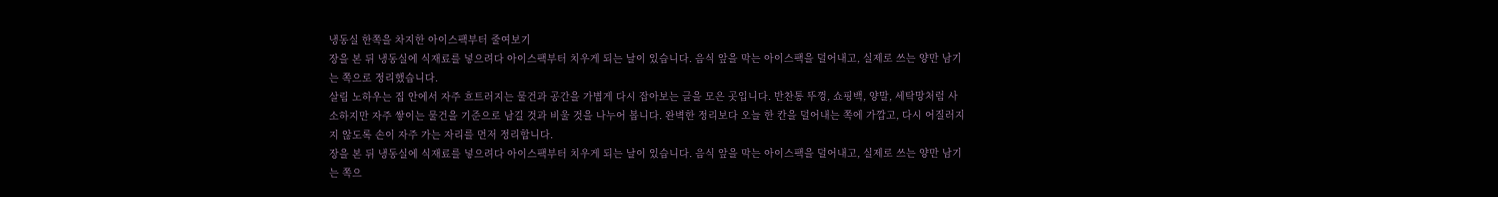냉동실 한쪽을 차지한 아이스팩부터 줄여보기
장을 본 뒤 냉동실에 식재료를 넣으려다 아이스팩부터 치우게 되는 날이 있습니다. 음식 앞을 막는 아이스팩을 덜어내고, 실제로 쓰는 양만 남기는 쪽으로 정리했습니다.
살림 노하우는 집 안에서 자주 흐트러지는 물건과 공간을 가볍게 다시 잡아보는 글을 모은 곳입니다. 반찬통 뚜껑, 쇼핑백, 양말, 세탁망처럼 사소하지만 자주 쌓이는 물건을 기준으로 남길 것과 비울 것을 나누어 봅니다. 완벽한 정리보다 오늘 한 칸을 덜어내는 쪽에 가깝고, 다시 어질러지지 않도록 손이 자주 가는 자리를 먼저 정리합니다.
장을 본 뒤 냉동실에 식재료를 넣으려다 아이스팩부터 치우게 되는 날이 있습니다. 음식 앞을 막는 아이스팩을 덜어내고, 실제로 쓰는 양만 남기는 쪽으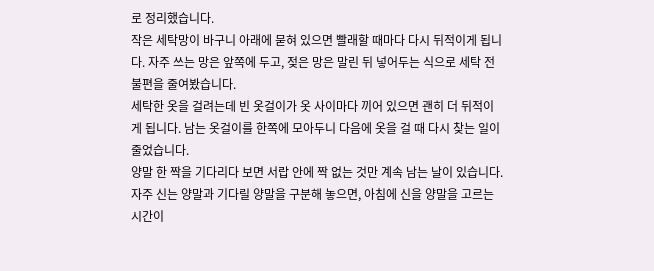로 정리했습니다.
작은 세탁망이 바구니 아래에 묻혀 있으면 빨래할 때마다 다시 뒤적이게 됩니다. 자주 쓰는 망은 앞쪽에 두고, 젖은 망은 말린 뒤 넣어두는 식으로 세탁 전 불편을 줄여봤습니다.
세탁한 옷을 걸려는데 빈 옷걸이가 옷 사이마다 끼어 있으면 괜히 더 뒤적이게 됩니다. 남는 옷걸이를 한쪽에 모아두니 다음에 옷을 걸 때 다시 찾는 일이 줄었습니다.
양말 한 짝을 기다리다 보면 서랍 안에 짝 없는 것만 계속 남는 날이 있습니다. 자주 신는 양말과 기다릴 양말을 구분해 놓으면, 아침에 신을 양말을 고르는 시간이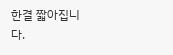한결 짧아집니다.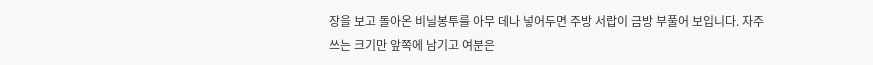장을 보고 돌아온 비닐봉투를 아무 데나 넣어두면 주방 서랍이 금방 부풀어 보입니다. 자주 쓰는 크기만 앞쪽에 남기고 여분은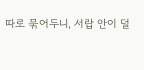따로 묶어두니, 서랍 안이 덜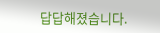답답해졌습니다.